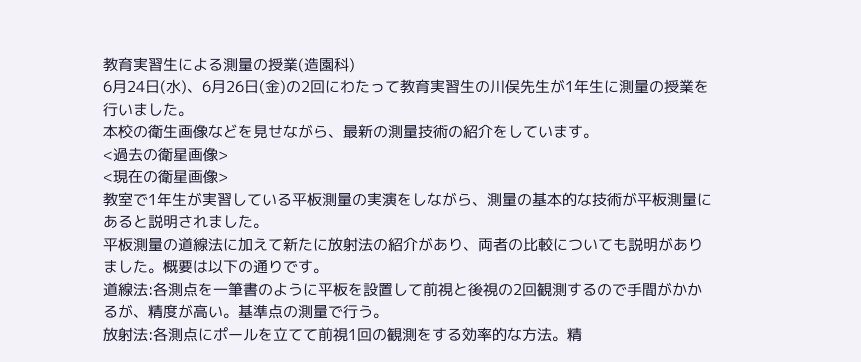教育実習生による測量の授業(造園科)
6月24日(水)、6月26日(金)の2回にわたって教育実習生の川俣先生が1年生に測量の授業を行いました。
本校の衛生画像などを見せながら、最新の測量技術の紹介をしています。
<過去の衛星画像>
<現在の衛星画像>
教室で1年生が実習している平板測量の実演をしながら、測量の基本的な技術が平板測量にあると説明されました。
平板測量の道線法に加えて新たに放射法の紹介があり、両者の比較についても説明がありました。概要は以下の通りです。
道線法:各測点を一筆書のように平板を設置して前視と後視の2回観測するので手間がかかるが、精度が高い。基準点の測量で行う。
放射法:各測点にポールを立てて前視1回の観測をする効率的な方法。精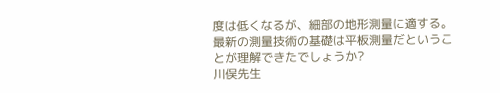度は低くなるが、細部の地形測量に適する。
最新の測量技術の基礎は平板測量だということが理解できたでしょうか?
川俣先生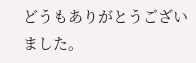どうもありがとうございました。